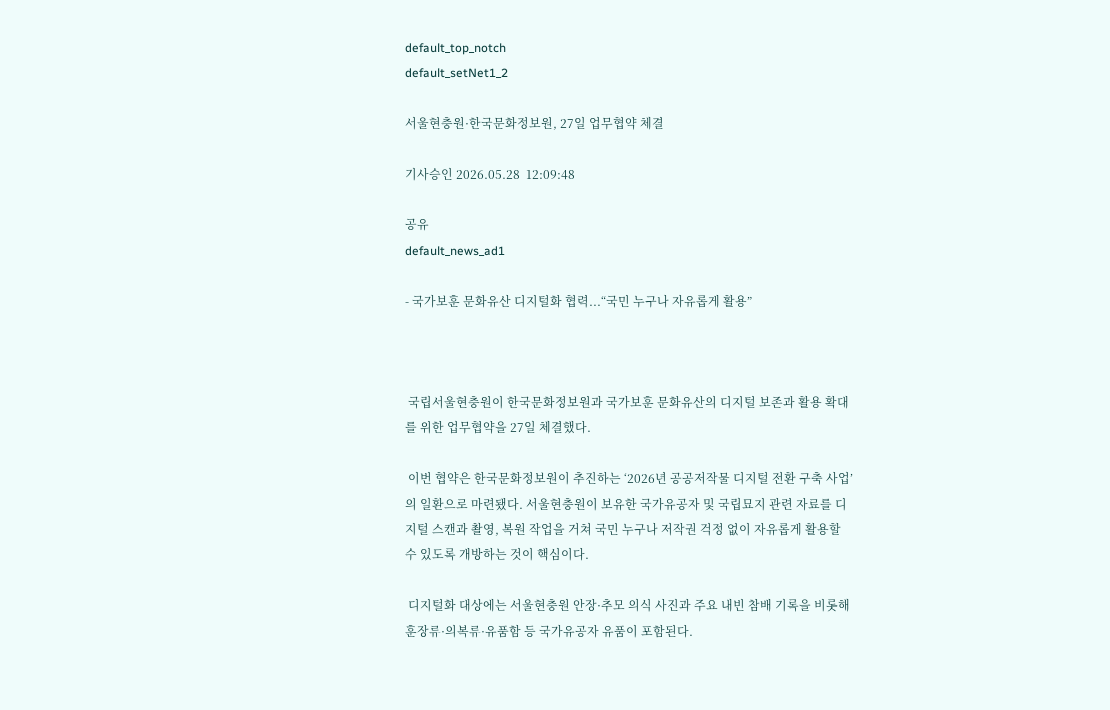default_top_notch
default_setNet1_2

서울현충원·한국문화정보원, 27일 업무협약 체결

기사승인 2026.05.28  12:09:48

공유
default_news_ad1

- 국가보훈 문화유산 디지털화 협력...“국민 누구나 자유롭게 활용”



 국립서울현충원이 한국문화정보원과 국가보훈 문화유산의 디지털 보존과 활용 확대를 위한 업무협약을 27일 체결했다.

 이번 협약은 한국문화정보원이 추진하는 ‘2026년 공공저작물 디지털 전환 구축 사업’의 일환으로 마련됐다. 서울현충원이 보유한 국가유공자 및 국립묘지 관련 자료를 디지털 스캔과 촬영, 복원 작업을 거쳐 국민 누구나 저작권 걱정 없이 자유롭게 활용할 수 있도록 개방하는 것이 핵심이다.

 디지털화 대상에는 서울현충원 안장·추모 의식 사진과 주요 내빈 참배 기록을 비롯해 훈장류·의복류·유품함 등 국가유공자 유품이 포함된다.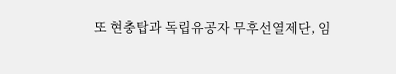또 현충탑과 독립유공자 무후선열제단, 임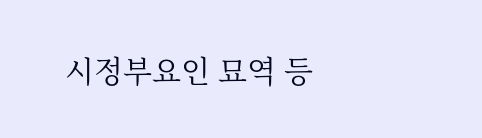시정부요인 묘역 등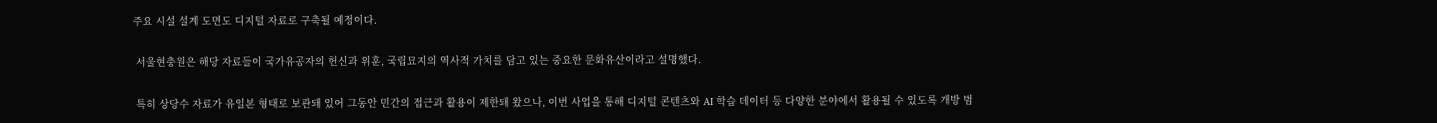주요 시설 설계 도면도 디지털 자료로 구축될 예정이다.

 서울현충원은 해당 자료들이 국가유공자의 헌신과 위훈, 국립묘지의 역사적 가치를 담고 있는 중요한 문화유산이라고 설명했다.

 특히 상당수 자료가 유일본 형태로 보관돼 있어 그동안 민간의 접근과 활용이 제한돼 왔으나, 이번 사업을 통해 디지털 콘텐츠와 AI 학습 데이터 등 다양한 분야에서 활용될 수 있도록 개방 범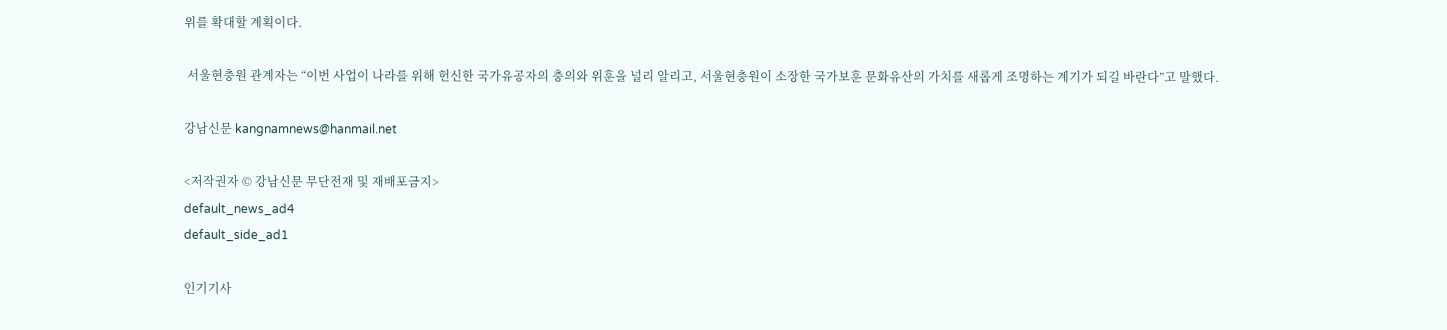위를 확대할 계획이다.

 서울현충원 관계자는 “이번 사업이 나라를 위해 헌신한 국가유공자의 충의와 위훈을 널리 알리고, 서울현충원이 소장한 국가보훈 문화유산의 가치를 새롭게 조명하는 계기가 되길 바란다”고 말했다.

강남신문 kangnamnews@hanmail.net

<저작권자 © 강남신문 무단전재 및 재배포금지>
default_news_ad4
default_side_ad1

인기기사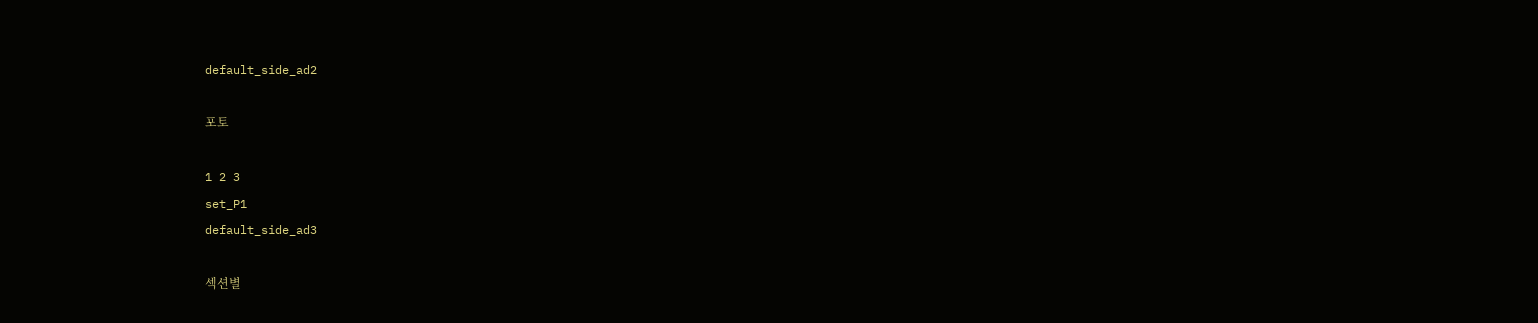default_side_ad2

포토

1 2 3
set_P1
default_side_ad3

섹션별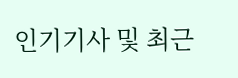인기기사 및 최근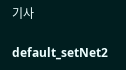기사

default_setNet2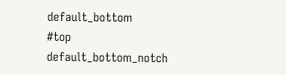default_bottom
#top
default_bottom_notch